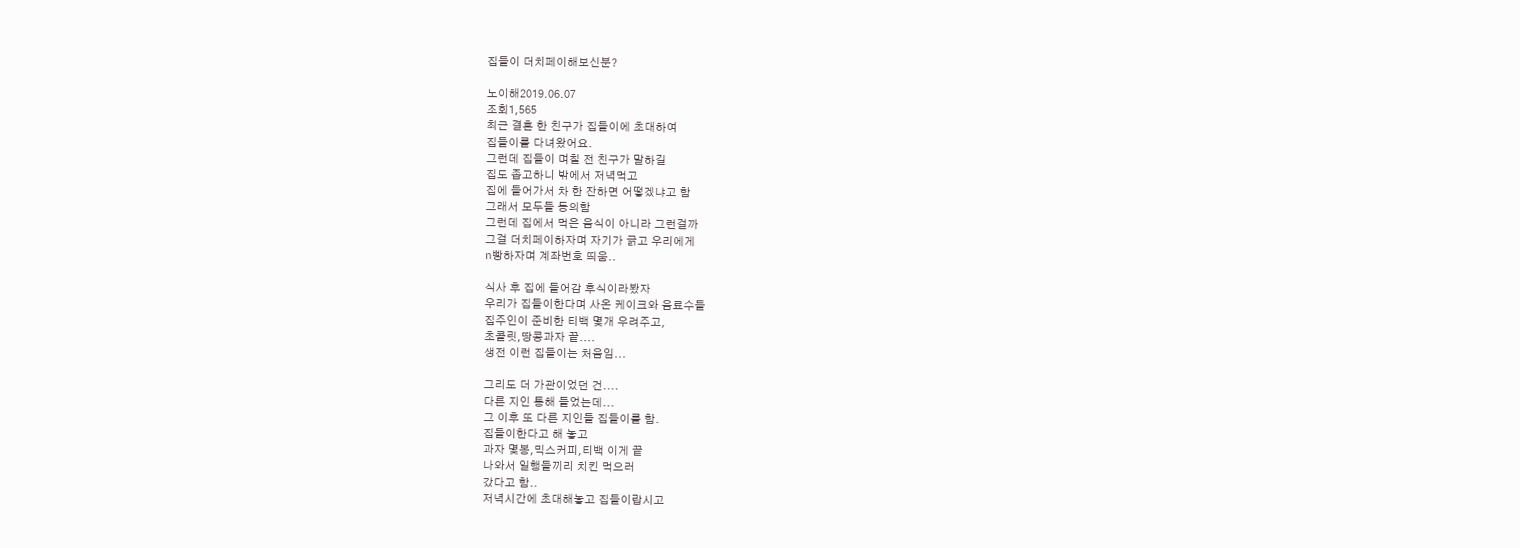집들이 더치페이해보신분?

노이해2019.06.07
조회1,565
최근 결혼 한 친구가 집들이에 초대하여
집들이를 다녀왔어요.
그런데 집들이 며칠 전 친구가 말하길
집도 좁고하니 밖에서 저녁먹고
집에 들어가서 차 한 잔하면 어떻겠냐고 함
그래서 모두들 동의함
그런데 집에서 먹은 음식이 아니라 그런걸까
그걸 더치페이하자며 자기가 긁고 우리에게
n빵하자며 계좌번호 띄움..

식사 후 집에 들어감 후식이라봤자
우리가 집들이한다며 사온 케이크와 음료수들
집주인이 준비한 티백 몇개 우려주고,
초콜릿,땅콩과자 끝....
생전 이런 집들이는 처음임...

그리도 더 가관이었던 건....
다른 지인 통해 들었는데...
그 이후 또 다른 지인들 집들이를 함.
집들이한다고 해 놓고
과자 몇봉,믹스커피,티백 이게 끝
나와서 일행들끼리 치킨 먹으러
갔다고 함..
저녁시간에 초대해놓고 집들이랍시고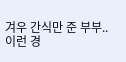겨우 간식만 준 부부..
이런 경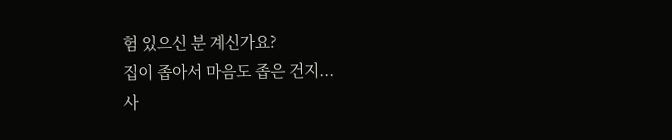험 있으신 분 계신가요?
집이 좁아서 마음도 좁은 건지...
사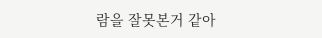람을 잘못본거 같아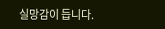실망감이 듭니다.